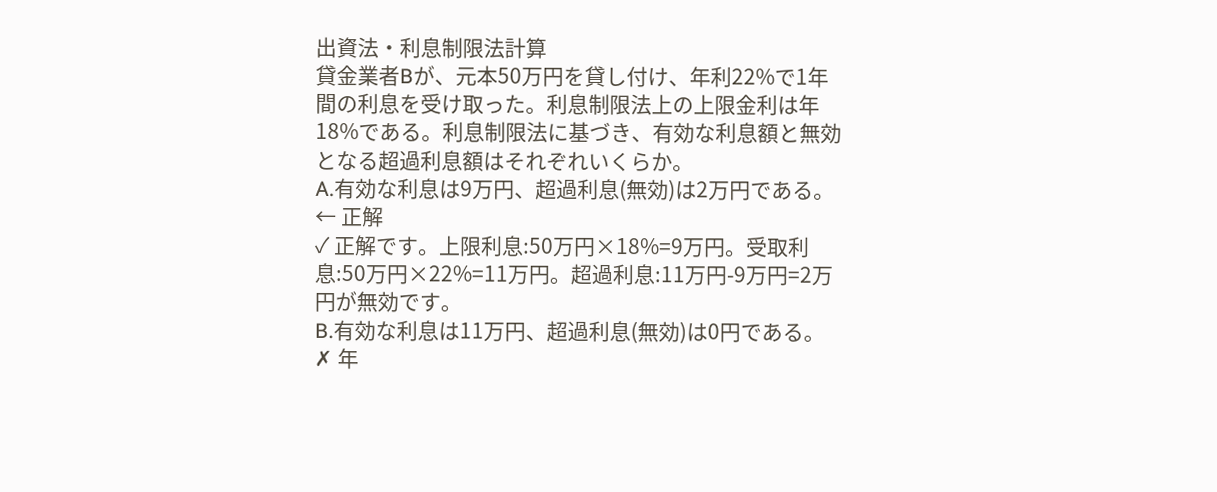出資法・利息制限法計算
貸金業者Bが、元本50万円を貸し付け、年利22%で1年間の利息を受け取った。利息制限法上の上限金利は年18%である。利息制限法に基づき、有効な利息額と無効となる超過利息額はそれぞれいくらか。
A.有効な利息は9万円、超過利息(無効)は2万円である。← 正解
✓ 正解です。上限利息:50万円×18%=9万円。受取利息:50万円×22%=11万円。超過利息:11万円-9万円=2万円が無効です。
B.有効な利息は11万円、超過利息(無効)は0円である。
✗ 年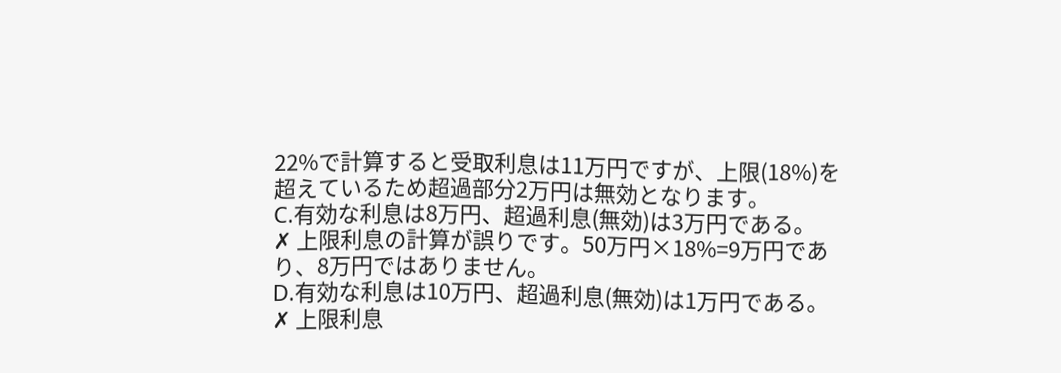22%で計算すると受取利息は11万円ですが、上限(18%)を超えているため超過部分2万円は無効となります。
C.有効な利息は8万円、超過利息(無効)は3万円である。
✗ 上限利息の計算が誤りです。50万円×18%=9万円であり、8万円ではありません。
D.有効な利息は10万円、超過利息(無効)は1万円である。
✗ 上限利息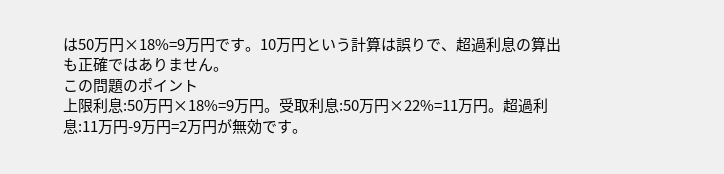は50万円×18%=9万円です。10万円という計算は誤りで、超過利息の算出も正確ではありません。
この問題のポイント
上限利息:50万円×18%=9万円。受取利息:50万円×22%=11万円。超過利息:11万円-9万円=2万円が無効です。